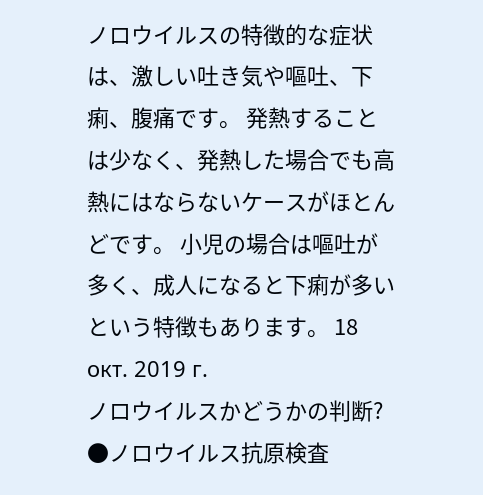ノロウイルスの特徴的な症状は、激しい吐き気や嘔吐、下痢、腹痛です。 発熱することは少なく、発熱した場合でも高熱にはならないケースがほとんどです。 小児の場合は嘔吐が多く、成人になると下痢が多いという特徴もあります。 18 окт. 2019 г.
ノロウイルスかどうかの判断?
●ノロウイルス抗原検査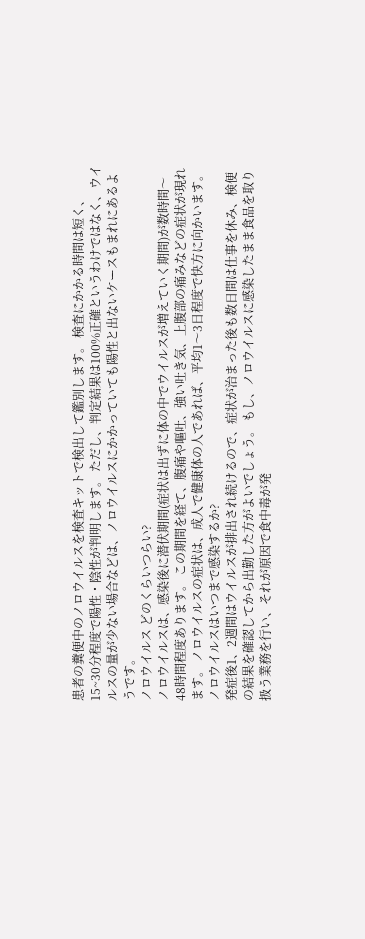患者の糞便中のノロウイルスを検査キットで検出して鑑別します。 検査にかかる時間は短く、15~30分程度で陽性・陰性が判明します。 ただし、判定結果は100%正確というわけではなく、ウイルスの量が少ない場合などは、ノロウイルスにかかっていても陽性と出ないケースもまれにあるようです。
ノロウイルス どのくらいつらい?
ノロウイルスは、感染後に潜伏期間(症状は出ずに体の中でウイルスが増えていく期間)が数時間〜48時間程度あります。 この期間を経て、腹痛や嘔吐、強い吐き気、上腹部の痛みなどの症状が現れます。 ノロウイルスの症状は、成人で健康体の人であれば、平均1〜3日程度で快方に向かいます。
ノロウイルスはいつまで感染するか?
発症後1、2週間はウイルスが排出され続けるので、症状が治まった後も数日間は仕事を休み、検便の結果を確認してから出勤した方がよいでしょう。 もし、ノロウイルスに感染したまま食品を取り扱う業務を行い、それが原因で食中毒が発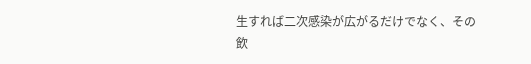生すれば二次感染が広がるだけでなく、その飲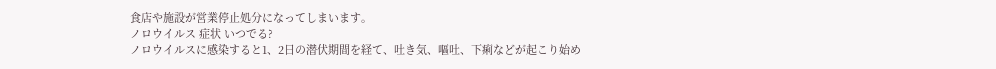食店や施設が営業停止処分になってしまいます。
ノロウイルス 症状 いつでる?
ノロウイルスに感染すると1、2日の潜伏期間を経て、吐き気、嘔吐、下痢などが起こり始め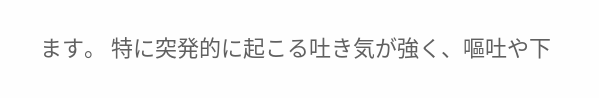ます。 特に突発的に起こる吐き気が強く、嘔吐や下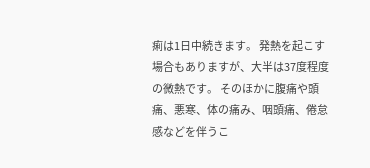痢は1日中続きます。 発熱を起こす場合もありますが、大半は37度程度の微熱です。 そのほかに腹痛や頭痛、悪寒、体の痛み、咽頭痛、倦怠感などを伴うこ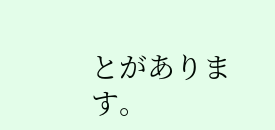とがあります。